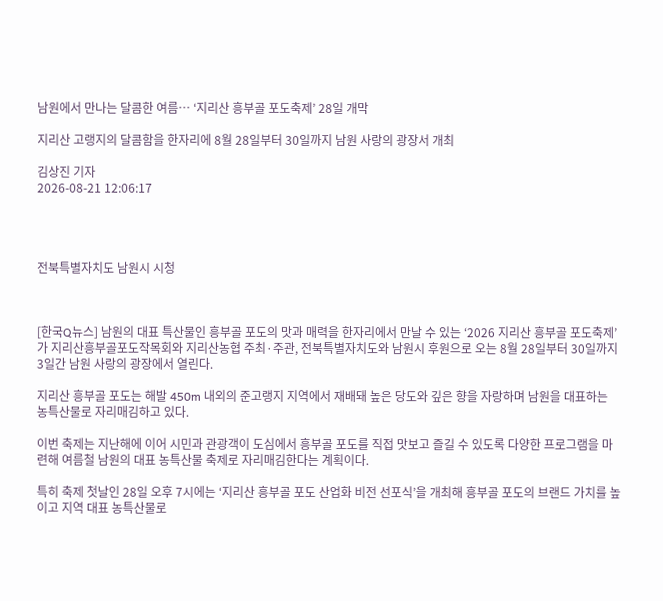남원에서 만나는 달콤한 여름… ‘지리산 흥부골 포도축제’ 28일 개막

지리산 고랭지의 달콤함을 한자리에 8월 28일부터 30일까지 남원 사랑의 광장서 개최

김상진 기자
2026-08-21 12:06:17




전북특별자치도 남원시 시청



[한국Q뉴스] 남원의 대표 특산물인 흥부골 포도의 맛과 매력을 한자리에서 만날 수 있는 ‘2026 지리산 흥부골 포도축제’ 가 지리산흥부골포도작목회와 지리산농협 주최·주관, 전북특별자치도와 남원시 후원으로 오는 8월 28일부터 30일까지 3일간 남원 사랑의 광장에서 열린다.

지리산 흥부골 포도는 해발 450m 내외의 준고랭지 지역에서 재배돼 높은 당도와 깊은 향을 자랑하며 남원을 대표하는 농특산물로 자리매김하고 있다.

이번 축제는 지난해에 이어 시민과 관광객이 도심에서 흥부골 포도를 직접 맛보고 즐길 수 있도록 다양한 프로그램을 마련해 여름철 남원의 대표 농특산물 축제로 자리매김한다는 계획이다.

특히 축제 첫날인 28일 오후 7시에는 ‘지리산 흥부골 포도 산업화 비전 선포식’을 개최해 흥부골 포도의 브랜드 가치를 높이고 지역 대표 농특산물로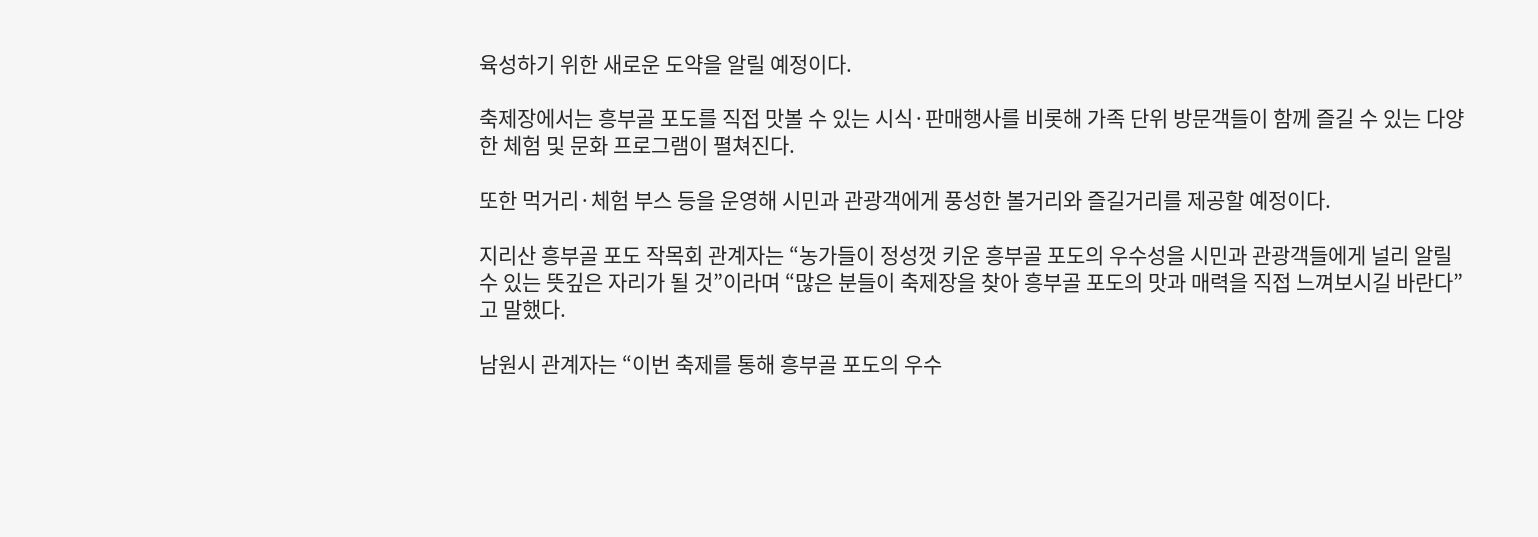육성하기 위한 새로운 도약을 알릴 예정이다.

축제장에서는 흥부골 포도를 직접 맛볼 수 있는 시식·판매행사를 비롯해 가족 단위 방문객들이 함께 즐길 수 있는 다양한 체험 및 문화 프로그램이 펼쳐진다.

또한 먹거리·체험 부스 등을 운영해 시민과 관광객에게 풍성한 볼거리와 즐길거리를 제공할 예정이다.

지리산 흥부골 포도 작목회 관계자는 “농가들이 정성껏 키운 흥부골 포도의 우수성을 시민과 관광객들에게 널리 알릴 수 있는 뜻깊은 자리가 될 것”이라며 “많은 분들이 축제장을 찾아 흥부골 포도의 맛과 매력을 직접 느껴보시길 바란다”고 말했다.

남원시 관계자는 “이번 축제를 통해 흥부골 포도의 우수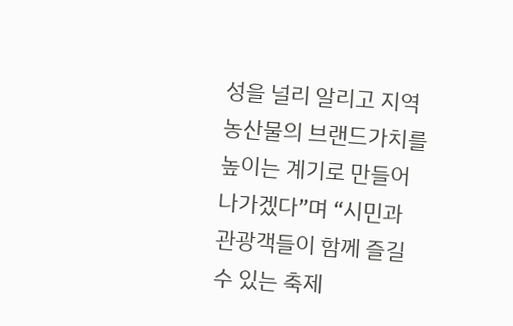성을 널리 알리고 지역 농산물의 브랜드가치를 높이는 계기로 만들어 나가겠다”며 “시민과 관광객들이 함께 즐길 수 있는 축제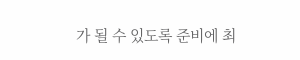가 될 수 있도록 준비에 최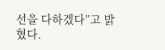선을 다하겠다”고 밝혔다.